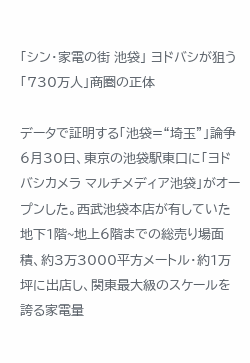「シン・家電の街 池袋」 ヨドバシが狙う「730万人」商圏の正体

データで証明する「池袋=“埼玉”」論争  6月30日、東京の池袋駅東口に「ヨドバシカメラ マルチメディア池袋」がオープンした。西武池袋本店が有していた地下1階~地上6階までの総売り場面積、約3万3000平方メートル・約1万坪に出店し、関東最大級のスケールを誇る家電量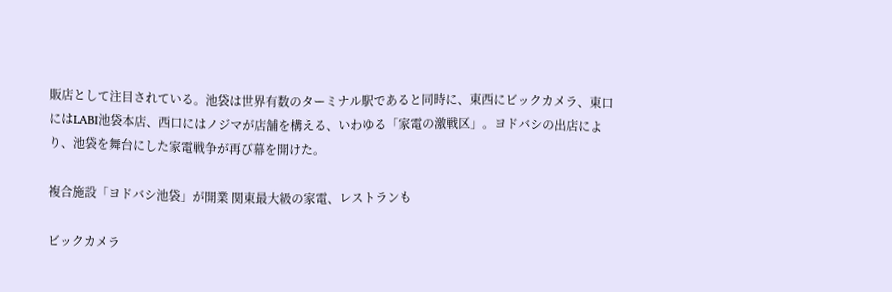販店として注目されている。池袋は世界有数のターミナル駅であると同時に、東西にビックカメラ、東口にはLABI池袋本店、西口にはノジマが店舗を構える、いわゆる「家電の激戦区」。ヨドバシの出店により、池袋を舞台にした家電戦争が再び幕を開けた。

複合施設「ヨドバシ池袋」が開業 関東最大級の家電、レストランも

ビックカメラ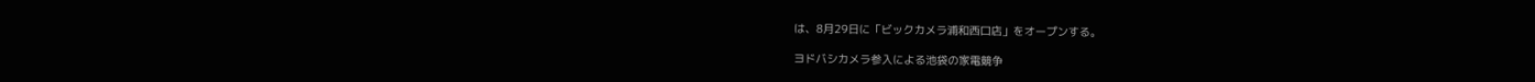は、8月29日に「ビックカメラ浦和西口店」をオープンする。

ヨドバシカメラ参入による池袋の家電競争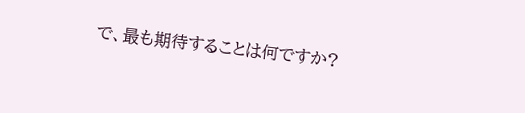で、最も期待することは何ですか?